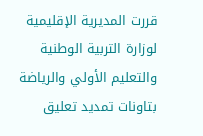قررت المديرية الإقليمية لوزارة التربية الوطنية والتعليم الأولي والرياضة بتاونات تمديد تعليق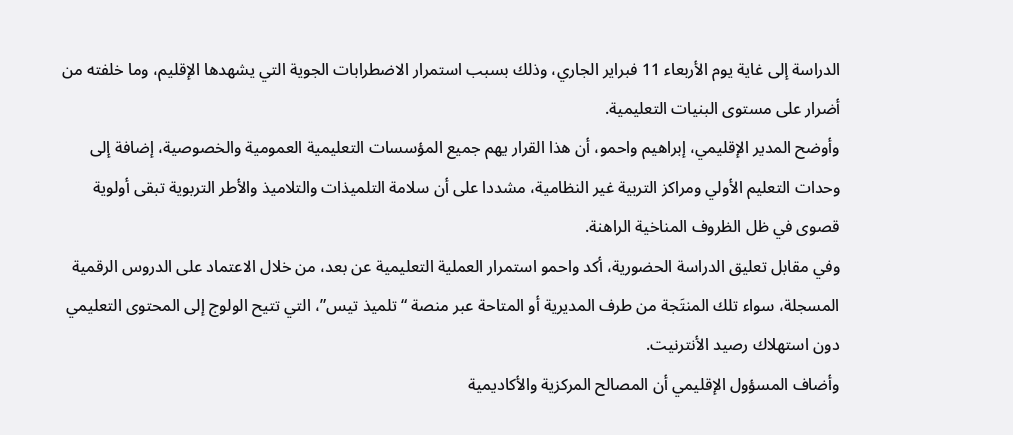الدراسة إلى غاية يوم الأربعاء 11 فبراير الجاري، وذلك بسبب استمرار الاضطرابات الجوية التي يشهدها الإقليم، وما خلفته من أضرار على مستوى البنيات التعليمية.
وأوضح المدير الإقليمي، إبراهيم واحمو، أن هذا القرار يهم جميع المؤسسات التعليمية العمومية والخصوصية، إضافة إلى وحدات التعليم الأولي ومراكز التربية غير النظامية، مشددا على أن سلامة التلميذات والتلاميذ والأطر التربوية تبقى أولوية قصوى في ظل الظروف المناخية الراهنة.
وفي مقابل تعليق الدراسة الحضورية، أكد واحمو استمرار العملية التعليمية عن بعد، من خلال الاعتماد على الدروس الرقمية المسجلة، سواء تلك المنتَجة من طرف المديرية أو المتاحة عبر منصة “تلميذ تيس”، التي تتيح الولوج إلى المحتوى التعليمي دون استهلاك رصيد الأنترنيت.
وأضاف المسؤول الإقليمي أن المصالح المركزية والأكاديمية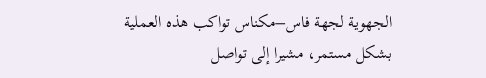الجهوية لجهة فاس–مكناس تواكب هذه العملية بشكل مستمر، مشيرا إلى تواصل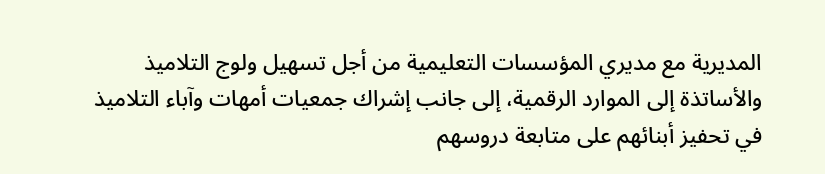المديرية مع مديري المؤسسات التعليمية من أجل تسهيل ولوج التلاميذ والأساتذة إلى الموارد الرقمية، إلى جانب إشراك جمعيات أمهات وآباء التلاميذ في تحفيز أبنائهم على متابعة دروسهم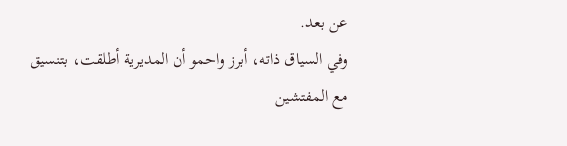عن بعد.
وفي السياق ذاته، أبرز واحمو أن المديرية أطلقت، بتنسيق مع المفتشين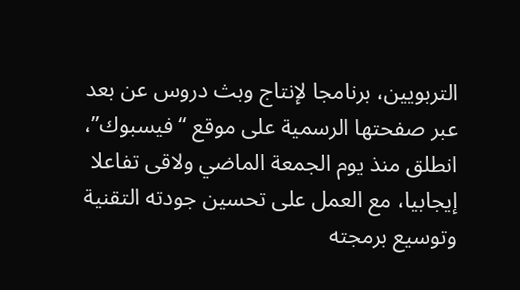التربويين، برنامجا لإنتاج وبث دروس عن بعد عبر صفحتها الرسمية على موقع “فيسبوك”، انطلق منذ يوم الجمعة الماضي ولاقى تفاعلا إيجابيا، مع العمل على تحسين جودته التقنية وتوسيع برمجته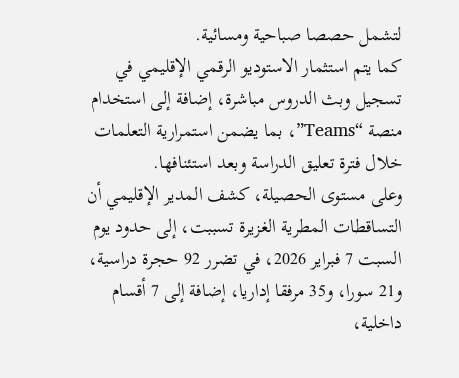لتشمل حصصا صباحية ومسائية.
كما يتم استثمار الاستوديو الرقمي الإقليمي في تسجيل وبث الدروس مباشرة، إضافة إلى استخدام منصة “Teams”، بما يضمن استمرارية التعلمات خلال فترة تعليق الدراسة وبعد استئنافها.
وعلى مستوى الحصيلة، كشف المدير الإقليمي أن التساقطات المطرية الغزيرة تسببت، إلى حدود يوم السبت 7 فبراير 2026، في تضرر 92 حجرة دراسية، و21 سورا، و35 مرفقا إداريا، إضافة إلى 7 أقسام داخلية،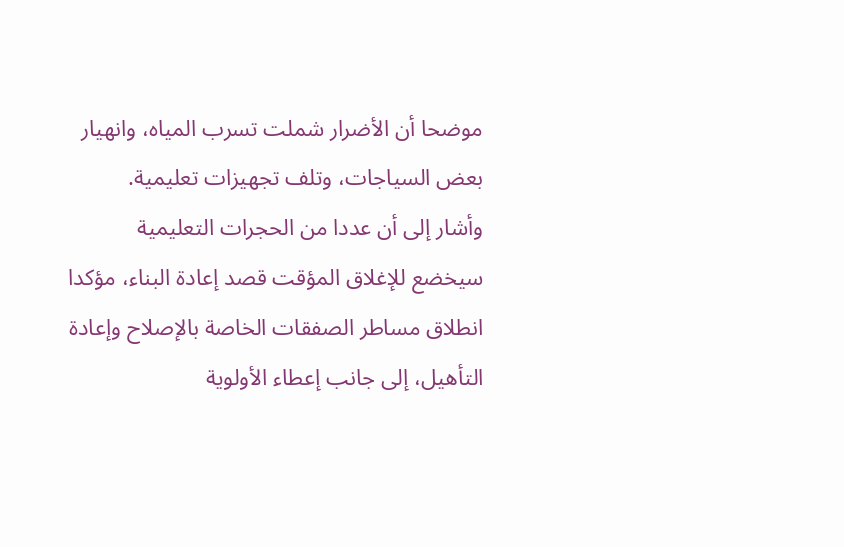موضحا أن الأضرار شملت تسرب المياه، وانهيار بعض السياجات، وتلف تجهيزات تعليمية.
وأشار إلى أن عددا من الحجرات التعليمية سيخضع للإغلاق المؤقت قصد إعادة البناء، مؤكدا انطلاق مساطر الصفقات الخاصة بالإصلاح وإعادة التأهيل، إلى جانب إعطاء الأولوية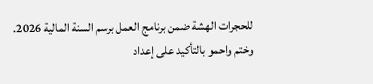للحجرات الهشة ضمن برنامج العمل برسم السنة المالية 2026.
وختم واحمو بالتأكيد على إعداد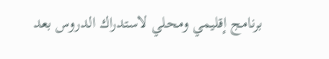برنامج إقليمي ومحلي لاستدراك الدروس بعد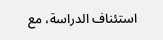استئناف الدراسة، مع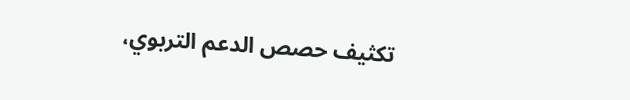تكثيف حصص الدعم التربوي،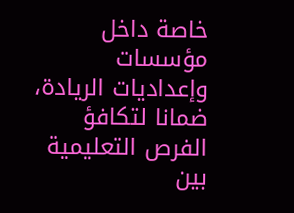خاصة داخل مؤسسات وإعداديات الريادة، ضمانا لتكافؤ الفرص التعليمية بين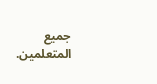جميع المتعلمين.